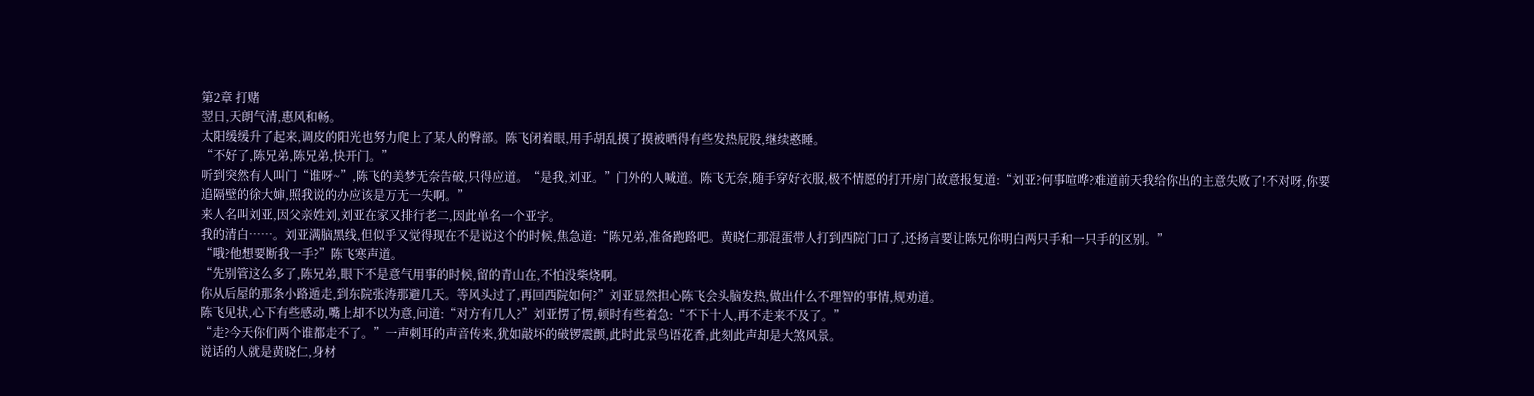第2章 打赌
翌日,天朗气清,惠风和畅。
太阳缓缓升了起来,调皮的阳光也努力爬上了某人的臀部。陈飞闭着眼,用手胡乱摸了摸被晒得有些发热屁股,继续憨睡。
“不好了,陈兄弟,陈兄弟,快开门。”
听到突然有人叫门“谁呀~”,陈飞的美梦无奈告破,只得应道。“是我,刘亚。”门外的人喊道。陈飞无奈,随手穿好衣服,极不情愿的打开房门故意报复道:“刘亚?何事喧哗?难道前天我给你出的主意失败了!不对呀,你要追隔壁的徐大婶,照我说的办应该是万无一失啊。”
来人名叫刘亚,因父亲姓刘,刘亚在家又排行老二,因此单名一个亚字。
我的清白……。刘亚满脑黑线,但似乎又觉得现在不是说这个的时候,焦急道:“陈兄弟,准备跑路吧。黄晓仁那混蛋带人打到西院门口了,还扬言要让陈兄你明白两只手和一只手的区别。”
“哦?他想要断我一手?”陈飞寒声道。
“先别管这么多了,陈兄弟,眼下不是意气用事的时候,留的青山在,不怕没柴烧啊。
你从后屋的那条小路遁走,到东院张涛那避几天。等风头过了,再回西院如何?”刘亚显然担心陈飞会头脑发热,做出什么不理智的事情,规劝道。
陈飞见状,心下有些感动,嘴上却不以为意,问道:“对方有几人?”刘亚愣了愣,顿时有些着急:“不下十人,再不走来不及了。”
“走?今天你们两个谁都走不了。”一声刺耳的声音传来,犹如敲坏的破锣震颤,此时此景鸟语花香,此刻此声却是大煞风景。
说话的人就是黄晓仁,身材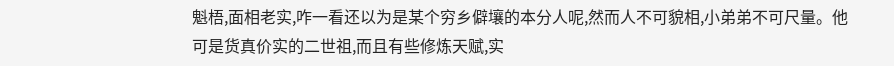魁梧,面相老实,咋一看还以为是某个穷乡僻壤的本分人呢,然而人不可貌相,小弟弟不可尺量。他可是货真价实的二世祖,而且有些修炼天赋,实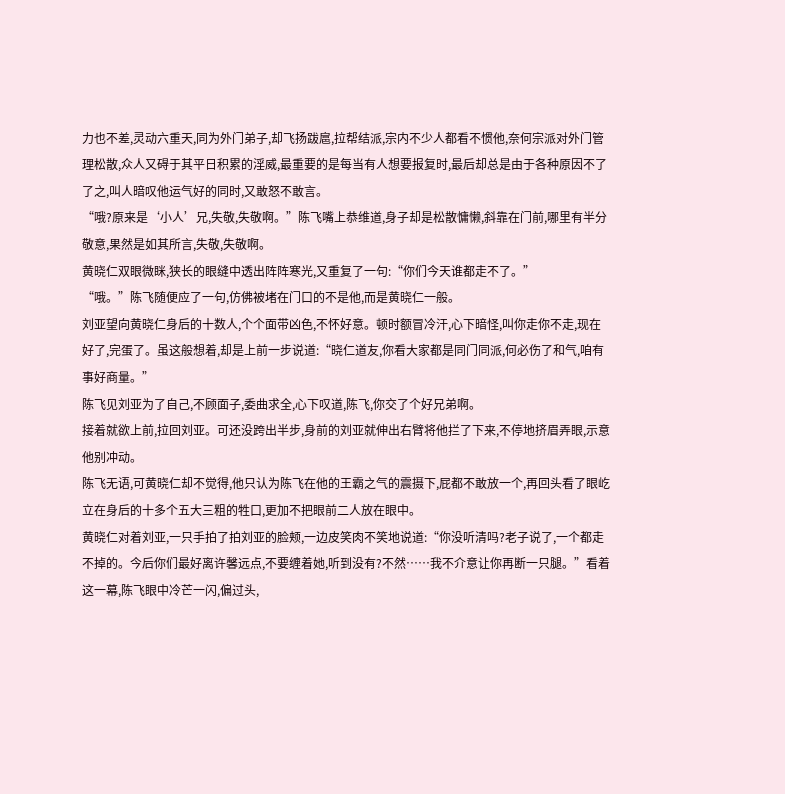力也不差,灵动六重天,同为外门弟子,却飞扬跋扈,拉帮结派,宗内不少人都看不惯他,奈何宗派对外门管理松散,众人又碍于其平日积累的淫威,最重要的是每当有人想要报复时,最后却总是由于各种原因不了了之,叫人暗叹他运气好的同时,又敢怒不敢言。
“哦?原来是‘小人’兄,失敬,失敬啊。”陈飞嘴上恭维道,身子却是松散慵懒,斜靠在门前,哪里有半分敬意,果然是如其所言,失敬,失敬啊。
黄晓仁双眼微眯,狭长的眼缝中透出阵阵寒光,又重复了一句:“你们今天谁都走不了。”
“哦。”陈飞随便应了一句,仿佛被堵在门口的不是他,而是黄晓仁一般。
刘亚望向黄晓仁身后的十数人,个个面带凶色,不怀好意。顿时额冒冷汗,心下暗怪,叫你走你不走,现在好了,完蛋了。虽这般想着,却是上前一步说道:“晓仁道友,你看大家都是同门同派,何必伤了和气,咱有事好商量。”
陈飞见刘亚为了自己,不顾面子,委曲求全,心下叹道,陈飞,你交了个好兄弟啊。
接着就欲上前,拉回刘亚。可还没跨出半步,身前的刘亚就伸出右臂将他拦了下来,不停地挤眉弄眼,示意他别冲动。
陈飞无语,可黄晓仁却不觉得,他只认为陈飞在他的王霸之气的震摄下,屁都不敢放一个,再回头看了眼屹立在身后的十多个五大三粗的牲口,更加不把眼前二人放在眼中。
黄晓仁对着刘亚,一只手拍了拍刘亚的脸颊,一边皮笑肉不笑地说道:“你没听清吗?老子说了,一个都走不掉的。今后你们最好离许馨远点,不要缠着她,听到没有?不然……我不介意让你再断一只腿。”看着这一幕,陈飞眼中冷芒一闪,偏过头,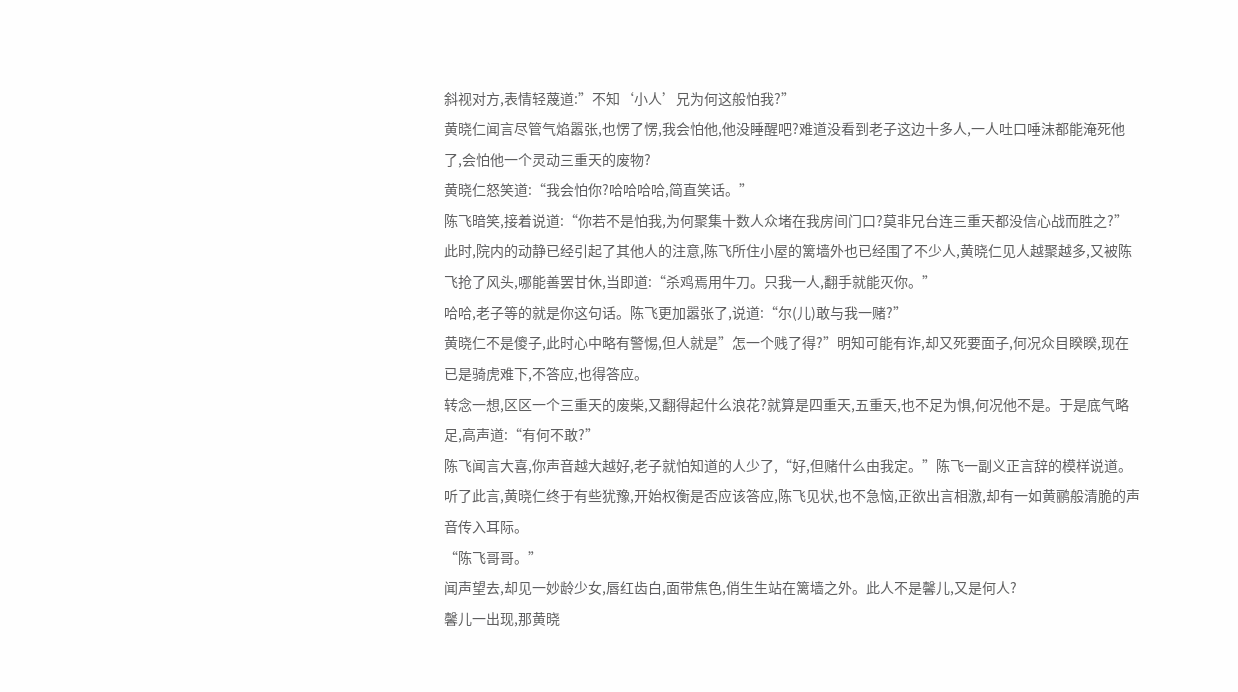斜视对方,表情轻蔑道:”不知‘小人’兄为何这般怕我?”
黄晓仁闻言尽管气焰嚣张,也愣了愣,我会怕他,他没睡醒吧?难道没看到老子这边十多人,一人吐口唾沫都能淹死他了,会怕他一个灵动三重天的废物?
黄晓仁怒笑道:“我会怕你?哈哈哈哈,简直笑话。”
陈飞暗笑,接着说道:“你若不是怕我,为何聚集十数人众堵在我房间门口?莫非兄台连三重天都没信心战而胜之?”
此时,院内的动静已经引起了其他人的注意,陈飞所住小屋的篱墙外也已经围了不少人,黄晓仁见人越聚越多,又被陈飞抢了风头,哪能善罢甘休,当即道:“杀鸡焉用牛刀。只我一人,翻手就能灭你。”
哈哈,老子等的就是你这句话。陈飞更加嚣张了,说道:“尔(儿)敢与我一赌?”
黄晓仁不是傻子,此时心中略有警惕,但人就是”怎一个贱了得?”明知可能有诈,却又死要面子,何况众目睽睽,现在已是骑虎难下,不答应,也得答应。
转念一想,区区一个三重天的废柴,又翻得起什么浪花?就算是四重天,五重天,也不足为惧,何况他不是。于是底气略足,高声道:“有何不敢?”
陈飞闻言大喜,你声音越大越好,老子就怕知道的人少了,“好,但赌什么由我定。”陈飞一副义正言辞的模样说道。听了此言,黄晓仁终于有些犹豫,开始权衡是否应该答应,陈飞见状,也不急恼,正欲出言相激,却有一如黄鹂般清脆的声音传入耳际。
“陈飞哥哥。”
闻声望去,却见一妙龄少女,唇红齿白,面带焦色,俏生生站在篱墙之外。此人不是馨儿,又是何人?
馨儿一出现,那黄晓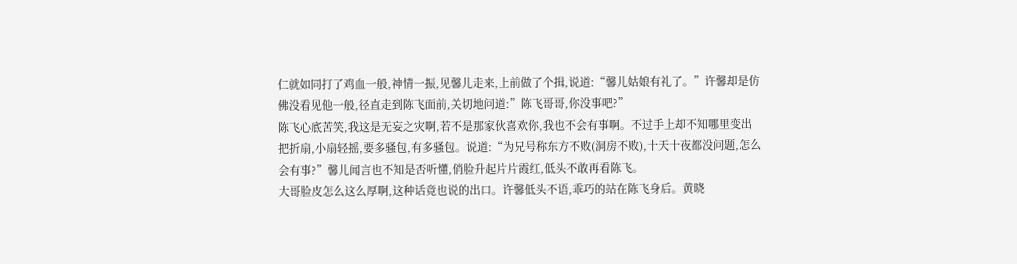仁就如同打了鸡血一般,神情一振,见馨儿走来,上前做了个揖,说道:“馨儿姑娘有礼了。”许馨却是仿佛没看见他一般,径直走到陈飞面前,关切地问道:”陈飞哥哥,你没事吧?”
陈飞心底苦笑,我这是无妄之灾啊,若不是那家伙喜欢你,我也不会有事啊。不过手上却不知哪里变出把折扇,小扇轻摇,要多骚包,有多骚包。说道:“为兄号称东方不败(洞房不败),十天十夜都没问题,怎么会有事?”馨儿闻言也不知是否听懂,俏脸升起片片霞红,低头不敢再看陈飞。
大哥脸皮怎么这么厚啊,这种话竟也说的出口。许馨低头不语,乖巧的站在陈飞身后。黄晓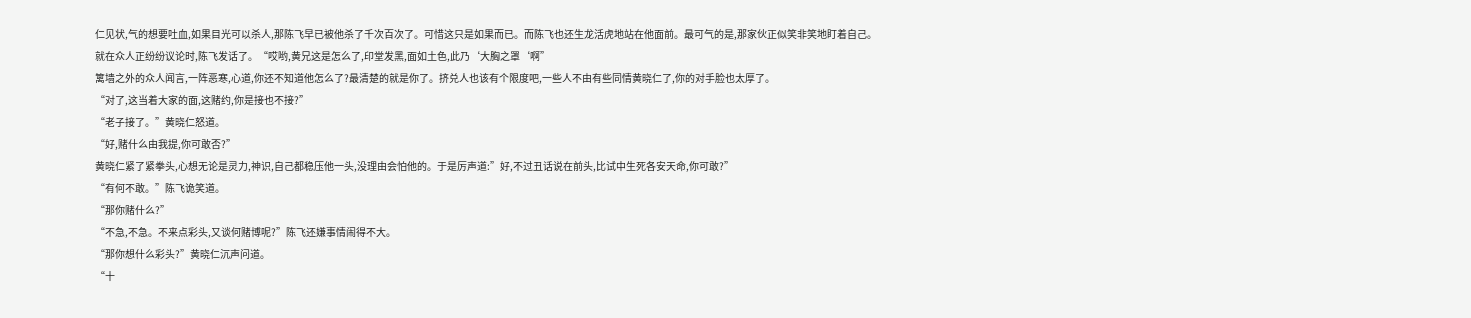仁见状,气的想要吐血,如果目光可以杀人,那陈飞早已被他杀了千次百次了。可惜这只是如果而已。而陈飞也还生龙活虎地站在他面前。最可气的是,那家伙正似笑非笑地盯着自己。
就在众人正纷纷议论时,陈飞发话了。“哎哟,黄兄这是怎么了,印堂发黑,面如土色,此乃‘大胸之罩‘啊”
篱墙之外的众人闻言,一阵恶寒,心道,你还不知道他怎么了?最清楚的就是你了。挤兑人也该有个限度吧,一些人不由有些同情黄晓仁了,你的对手脸也太厚了。
“对了,这当着大家的面,这赌约,你是接也不接?”
“老子接了。”黄晓仁怒道。
“好,赌什么由我提,你可敢否?”
黄晓仁紧了紧拳头,心想无论是灵力,神识,自己都稳压他一头,没理由会怕他的。于是厉声道:”好,不过丑话说在前头,比试中生死各安天命,你可敢?”
“有何不敢。”陈飞诡笑道。
“那你赌什么?”
“不急,不急。不来点彩头,又谈何赌博呢?”陈飞还嫌事情闹得不大。
“那你想什么彩头?”黄晓仁沉声问道。
“十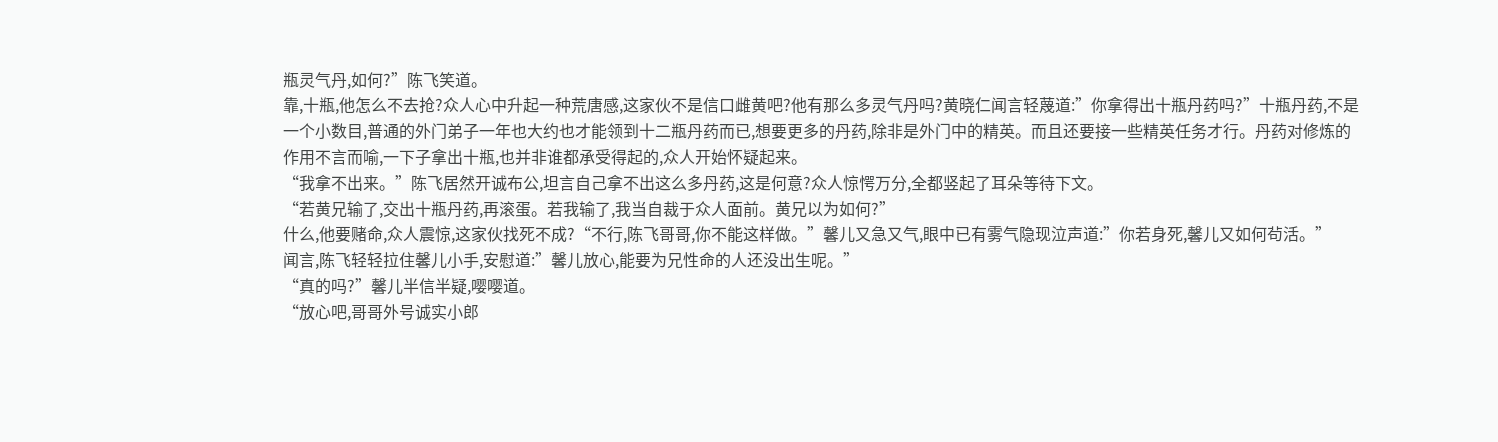瓶灵气丹,如何?”陈飞笑道。
靠,十瓶,他怎么不去抢?众人心中升起一种荒唐感,这家伙不是信口雌黄吧?他有那么多灵气丹吗?黄晓仁闻言轻蔑道:”你拿得出十瓶丹药吗?”十瓶丹药,不是一个小数目,普通的外门弟子一年也大约也才能领到十二瓶丹药而已,想要更多的丹药,除非是外门中的精英。而且还要接一些精英任务才行。丹药对修炼的作用不言而喻,一下子拿出十瓶,也并非谁都承受得起的,众人开始怀疑起来。
“我拿不出来。”陈飞居然开诚布公,坦言自己拿不出这么多丹药,这是何意?众人惊愕万分,全都竖起了耳朵等待下文。
“若黄兄输了,交出十瓶丹药,再滚蛋。若我输了,我当自裁于众人面前。黄兄以为如何?”
什么,他要赌命,众人震惊,这家伙找死不成?“不行,陈飞哥哥,你不能这样做。”馨儿又急又气,眼中已有雾气隐现泣声道:”你若身死,馨儿又如何茍活。”
闻言,陈飞轻轻拉住馨儿小手,安慰道:”馨儿放心,能要为兄性命的人还没出生呢。”
“真的吗?”馨儿半信半疑,嘤嘤道。
“放心吧,哥哥外号诚实小郎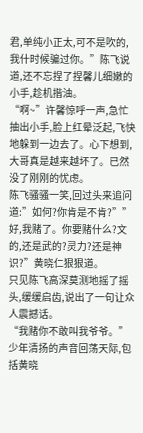君,单纯小正太,可不是吹的,我什时候骗过你。”陈飞说道,还不忘捏了捏馨儿细嫩的小手,趁机揩油。
“啊~”许馨惊呼一声,急忙抽出小手,脸上红晕泛起,飞快地躲到一边去了。心下想到,大哥真是越来越坏了。已然没了刚刚的忧虑。
陈飞骚骚一笑,回过头来追问道:”如何?你肯是不肯?””好,我赌了。你要赌什么?文的,还是武的?灵力?还是神识?”黄晓仁狠狠道。
只见陈飞高深莫测地摇了摇头,缓缓启齿,说出了一句让众人震撼话。
“我赌你不敢叫我爷爷。”
少年清扬的声音回荡天际,包括黄晓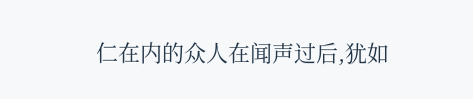仁在内的众人在闻声过后,犹如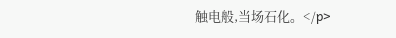触电般,当场石化。</p>